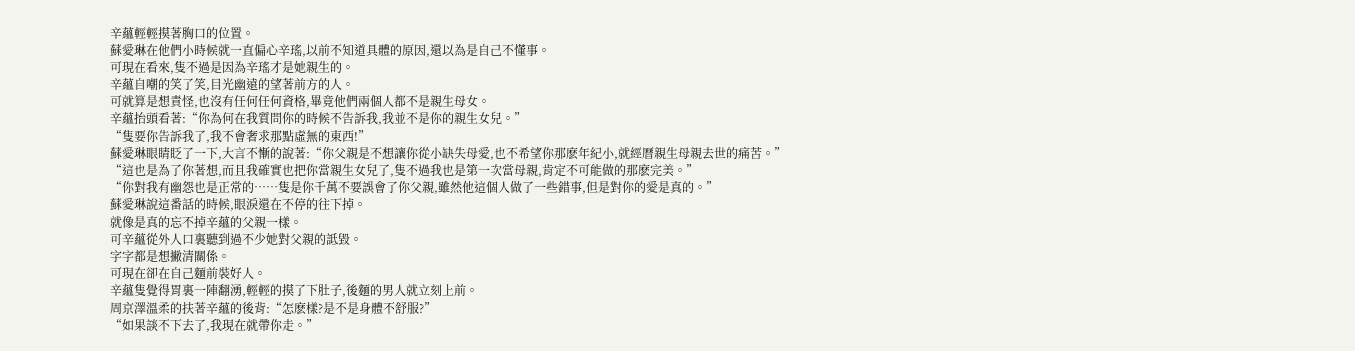辛蘊輕輕摸著胸口的位置。
蘇愛琳在他們小時候就一直偏心辛瑤,以前不知道具體的原因,還以為是自己不懂事。
可現在看來,隻不過是因為辛瑤才是她親生的。
辛蘊自嘲的笑了笑,目光幽遠的望著前方的人。
可就算是想責怪,也沒有任何任何資格,畢竟他們兩個人都不是親生母女。
辛蘊抬頭看著:“你為何在我質問你的時候不告訴我,我並不是你的親生女兒。”
“隻要你告訴我了,我不會奢求那點虛無的東西!”
蘇愛琳眼睛眨了一下,大言不慚的說著:“你父親是不想讓你從小缺失母愛,也不希望你那麽年紀小,就經曆親生母親去世的痛苦。”
“這也是為了你著想,而且我確實也把你當親生女兒了,隻不過我也是第一次當母親,肯定不可能做的那麽完美。”
“你對我有幽怨也是正常的……隻是你千萬不要誤會了你父親,雖然他這個人做了一些錯事,但是對你的愛是真的。”
蘇愛琳說這番話的時候,眼淚還在不停的往下掉。
就像是真的忘不掉辛蘊的父親一樣。
可辛蘊從外人口裏聽到過不少她對父親的詆毀。
字字都是想撇清關係。
可現在卻在自己麵前裝好人。
辛蘊隻覺得胃裏一陣翻湧,輕輕的摸了下肚子,後麵的男人就立刻上前。
周京澤溫柔的扶著辛蘊的後背:“怎麽樣?是不是身體不舒服?”
“如果談不下去了,我現在就帶你走。”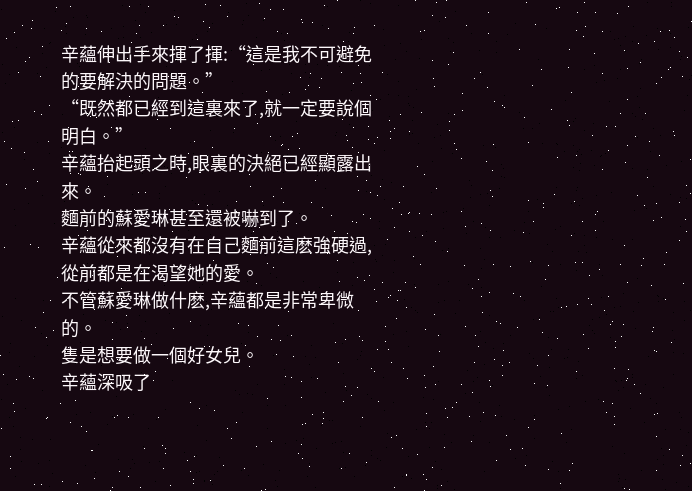辛蘊伸出手來揮了揮:“這是我不可避免的要解決的問題。”
“既然都已經到這裏來了,就一定要說個明白。”
辛蘊抬起頭之時,眼裏的決絕已經顯露出來。
麵前的蘇愛琳甚至還被嚇到了。
辛蘊從來都沒有在自己麵前這麽強硬過,從前都是在渴望她的愛。
不管蘇愛琳做什麽,辛蘊都是非常卑微的。
隻是想要做一個好女兒。
辛蘊深吸了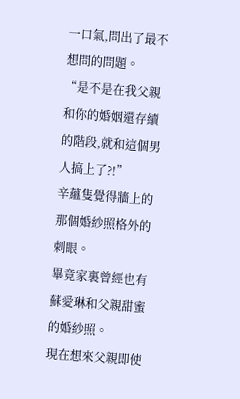一口氣,問出了最不想問的問題。
“是不是在我父親和你的婚姻還存續的階段,就和這個男人搞上了?!”
辛蘊隻覺得牆上的那個婚紗照格外的刺眼。
畢竟家裏曾經也有蘇愛琳和父親甜蜜的婚紗照。
現在想來父親即使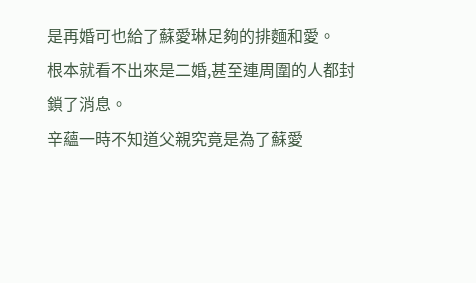是再婚可也給了蘇愛琳足夠的排麵和愛。
根本就看不出來是二婚,甚至連周圍的人都封鎖了消息。
辛蘊一時不知道父親究竟是為了蘇愛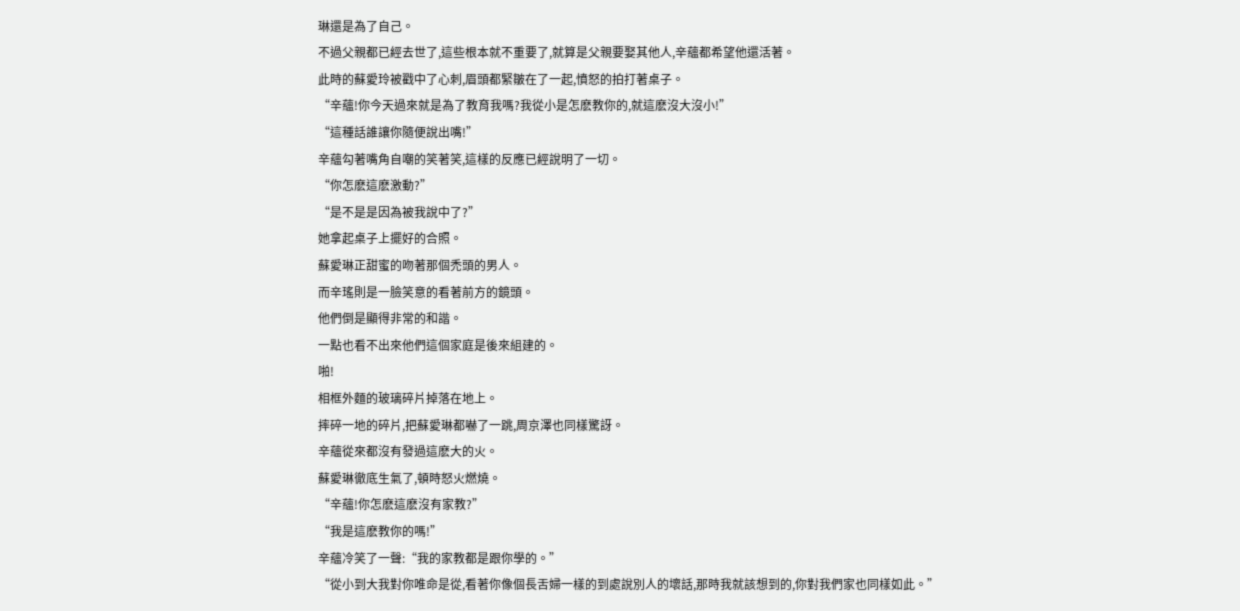琳還是為了自己。
不過父親都已經去世了,這些根本就不重要了,就算是父親要娶其他人,辛蘊都希望他還活著。
此時的蘇愛玲被戳中了心刺,眉頭都緊皺在了一起,憤怒的拍打著桌子。
“辛蘊!你今天過來就是為了教育我嗎?我從小是怎麽教你的,就這麽沒大沒小!”
“這種話誰讓你隨便說出嘴!”
辛蘊勾著嘴角自嘲的笑著笑,這樣的反應已經說明了一切。
“你怎麽這麽激動?”
“是不是是因為被我說中了?”
她拿起桌子上擺好的合照。
蘇愛琳正甜蜜的吻著那個禿頭的男人。
而辛瑤則是一臉笑意的看著前方的鏡頭。
他們倒是顯得非常的和諧。
一點也看不出來他們這個家庭是後來組建的。
啪!
相框外麵的玻璃碎片掉落在地上。
摔碎一地的碎片,把蘇愛琳都嚇了一跳,周京澤也同樣驚訝。
辛蘊從來都沒有發過這麽大的火。
蘇愛琳徹底生氣了,頓時怒火燃燒。
“辛蘊!你怎麽這麽沒有家教?”
“我是這麽教你的嗎!”
辛蘊冷笑了一聲:“我的家教都是跟你學的。”
“從小到大我對你唯命是從,看著你像個長舌婦一樣的到處說別人的壞話,那時我就該想到的,你對我們家也同樣如此。”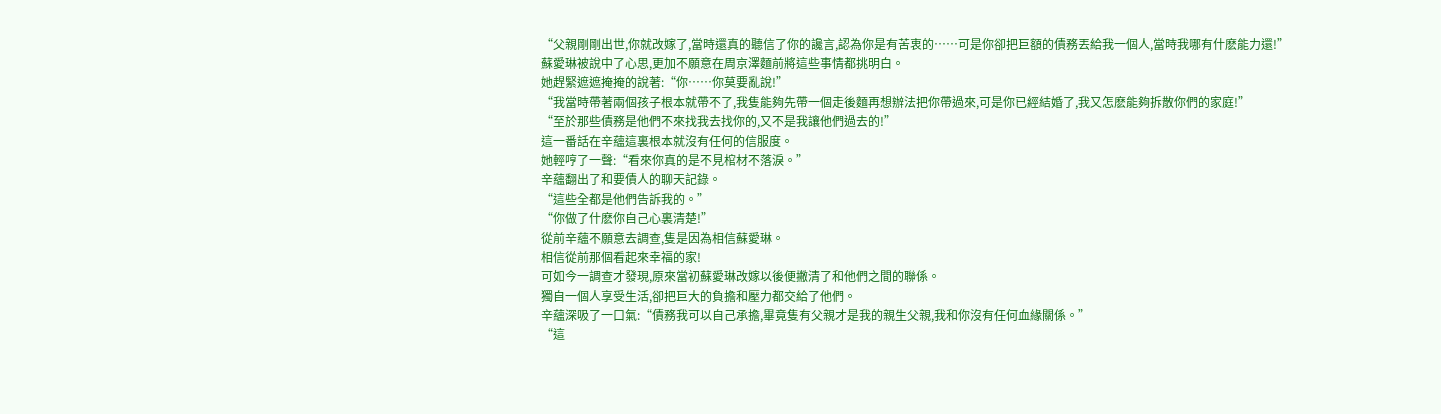“父親剛剛出世,你就改嫁了,當時還真的聽信了你的讒言,認為你是有苦衷的……可是你卻把巨額的債務丟給我一個人,當時我哪有什麽能力還!”
蘇愛琳被說中了心思,更加不願意在周京澤麵前將這些事情都挑明白。
她趕緊遮遮掩掩的說著:“你……你莫要亂說!”
“我當時帶著兩個孩子根本就帶不了,我隻能夠先帶一個走後麵再想辦法把你帶過來,可是你已經結婚了,我又怎麽能夠拆散你們的家庭!”
“至於那些債務是他們不來找我去找你的,又不是我讓他們過去的!”
這一番話在辛蘊這裏根本就沒有任何的信服度。
她輕哼了一聲:“看來你真的是不見棺材不落淚。”
辛蘊翻出了和要債人的聊天記錄。
“這些全都是他們告訴我的。”
“你做了什麽你自己心裏清楚!”
從前辛蘊不願意去調查,隻是因為相信蘇愛琳。
相信從前那個看起來幸福的家!
可如今一調查才發現,原來當初蘇愛琳改嫁以後便撇清了和他們之間的聯係。
獨自一個人享受生活,卻把巨大的負擔和壓力都交給了他們。
辛蘊深吸了一口氣:“債務我可以自己承擔,畢竟隻有父親才是我的親生父親,我和你沒有任何血緣關係。”
“這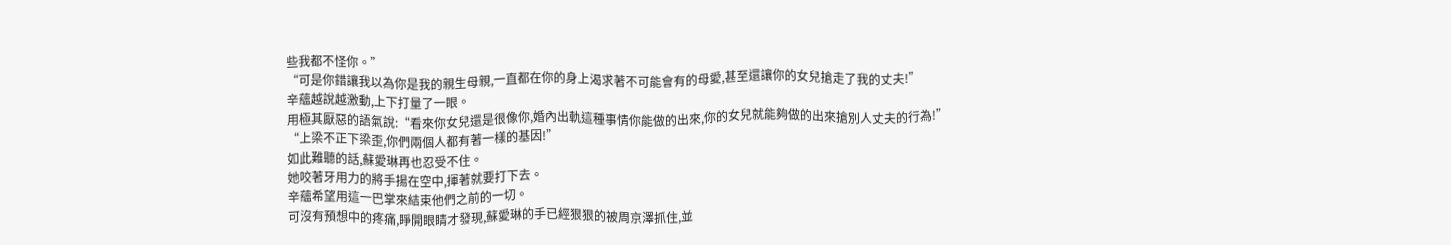些我都不怪你。”
“可是你錯讓我以為你是我的親生母親,一直都在你的身上渴求著不可能會有的母愛,甚至還讓你的女兒搶走了我的丈夫!”
辛蘊越說越激動,上下打量了一眼。
用極其厭惡的語氣說:“看來你女兒還是很像你,婚內出軌這種事情你能做的出來,你的女兒就能夠做的出來搶別人丈夫的行為!”
“上梁不正下梁歪,你們兩個人都有著一樣的基因!”
如此難聽的話,蘇愛琳再也忍受不住。
她咬著牙用力的將手揚在空中,揮著就要打下去。
辛蘊希望用這一巴掌來結束他們之前的一切。
可沒有預想中的疼痛,睜開眼睛才發現,蘇愛琳的手已經狠狠的被周京澤抓住,並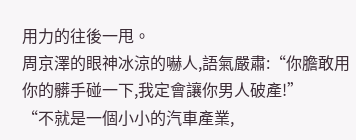用力的往後一甩。
周京澤的眼神冰涼的嚇人,語氣嚴肅:“你膽敢用你的髒手碰一下,我定會讓你男人破產!”
“不就是一個小小的汽車產業,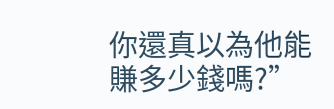你還真以為他能賺多少錢嗎?”